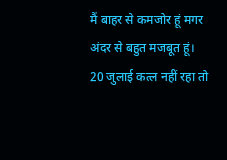मैं बाहर से कमजोर हूं मगर अंदर से बहुत मजबूत हूं। 20 जुलाई कत्ल नहीं रहा तो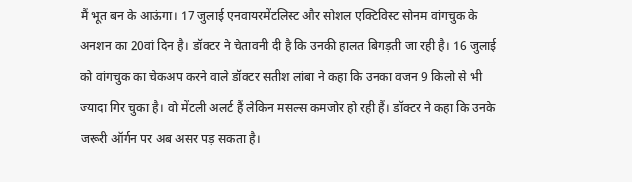मैं भूत बन के आऊंगा। 17 जुलाई एनवायरमेंटलिस्ट और सोशल एक्टिविस्ट सोनम वांगचुक के अनशन का 20वां दिन है। डॉक्टर ने चेतावनी दी है कि उनकी हालत बिगड़ती जा रही है। 16 जुलाई को वांगचुक का चेकअप करने वाले डॉक्टर सतीश लांबा ने कहा कि उनका वजन 9 किलो से भी ज्यादा गिर चुका है। वो मेंटली अलर्ट हैं लेकिन मसल्स कमजोर हो रही हैं। डॉक्टर ने कहा कि उनके जरूरी ऑर्गन पर अब असर पड़ सकता है।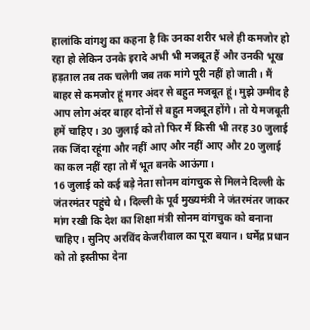हालांकि वांगशु का कहना है कि उनका शरीर भले ही कमजोर हो रहा हो लेकिन उनके इरादे अभी भी मजबूत हैं और उनकी भूख हड़ताल तब तक चलेगी जब तक मांगे पूरी नहीं हो जाती। मैं बाहर से कमजोर हूं मगर अंदर से बहुत मजबूत हूं। मुझे उम्मीद है आप लोग अंदर बाहर दोनों से बहुत मजबूत होंगे। तो ये मजबूती हमें चाहिए। 30 जुलाई को तो फिर मैं किसी भी तरह 30 जुलाई तक जिंदा रहूंगा और नहीं आए और नहीं आए और 20 जुलाई का कल नहीं रहा तो मैं भूत बनके आऊंगा।
16 जुलाई को कई बड़े नेता सोनम वांगचुक से मिलने दिल्ली के जंतरमंतर पहुंचे थे। दिल्ली के पूर्व मुख्यमंत्री ने जंतरमंतर जाकर मांग रखी कि देश का शिक्षा मंत्री सोनम वांगचुक को बनाना चाहिए। सुनिए अरविंद केजरीवाल का पूरा बयान। धर्मेंद्र प्रधान को तो इस्तीफा देना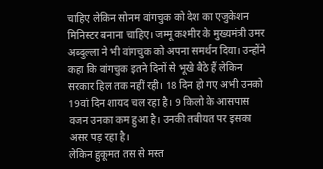चाहिए लेकिन सोनम वांगचुक को देश का एजुकेशन मिनिस्टर बनाना चाहिए। जम्मू कश्मीर के मुख्यमंत्री उमर अब्दुल्ला ने भी वांगचुक को अपना समर्थन दिया। उन्होंने कहा कि वांगचुक इतने दिनों से भूखे बैठे हैं लेकिन सरकार हिल तक नहीं रही। 18 दिन हो गए अभी उनको 19वां दिन शायद चल रहा है। 9 किलो के आसपास वजन उनका कम हुआ है। उनकी तबीयत पर इसका असर पड़ रहा है।
लेकिन हुकूमत तस से मस्त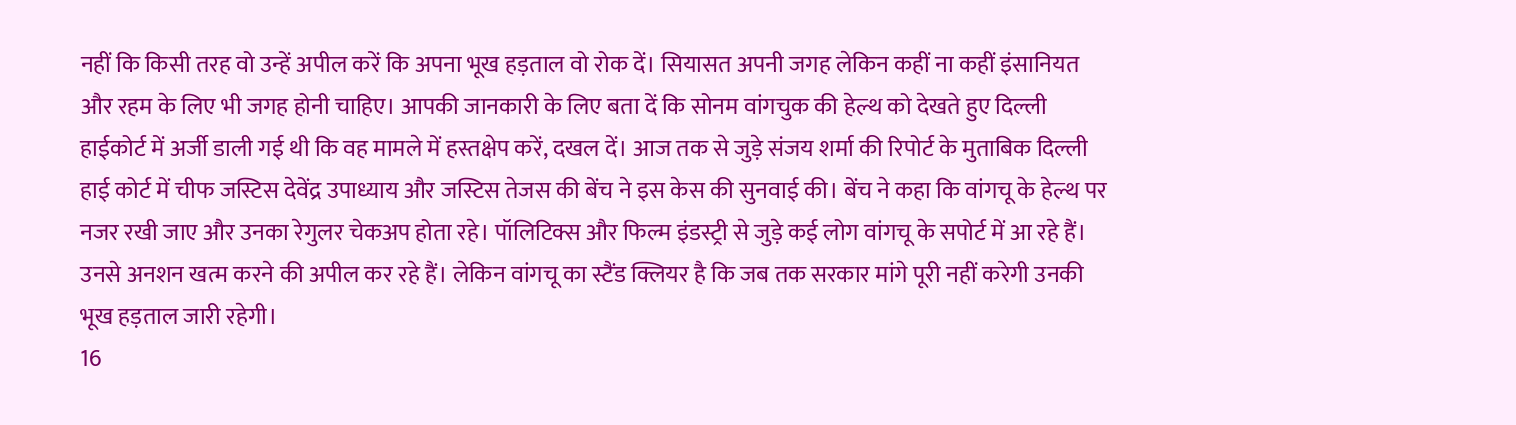नहीं कि किसी तरह वो उन्हें अपील करें कि अपना भूख हड़ताल वो रोक दें। सियासत अपनी जगह लेकिन कहीं ना कहीं इंसानियत और रहम के लिए भी जगह होनी चाहिए। आपकी जानकारी के लिए बता दें कि सोनम वांगचुक की हेल्थ को देखते हुए दिल्ली हाईकोर्ट में अर्जी डाली गई थी कि वह मामले में हस्तक्षेप करें, दखल दें। आज तक से जुड़े संजय शर्मा की रिपोर्ट के मुताबिक दिल्ली हाई कोर्ट में चीफ जस्टिस देवेंद्र उपाध्याय और जस्टिस तेजस की बेंच ने इस केस की सुनवाई की। बेंच ने कहा कि वांगचू के हेल्थ पर नजर रखी जाए और उनका रेगुलर चेकअप होता रहे। पॉलिटिक्स और फिल्म इंडस्ट्री से जुड़े कई लोग वांगचू के सपोर्ट में आ रहे हैं। उनसे अनशन खत्म करने की अपील कर रहे हैं। लेकिन वांगचू का स्टैंड क्लियर है कि जब तक सरकार मांगे पूरी नहीं करेगी उनकी भूख हड़ताल जारी रहेगी।
16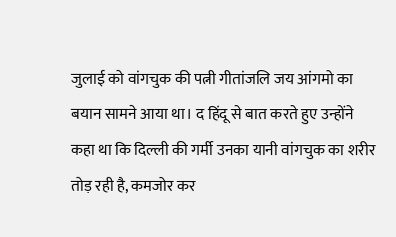जुलाई को वांगचुक की पत्नी गीतांजलि जय आंगमो का बयान सामने आया था। द हिंदू से बात करते हुए उन्होंने कहा था कि दिल्ली की गर्मी उनका यानी वांगचुक का शरीर तोड़ रही है, कमजोर कर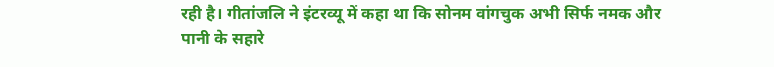रही है। गीतांजलि ने इंटरव्यू में कहा था कि सोनम वांगचुक अभी सिर्फ नमक और पानी के सहारे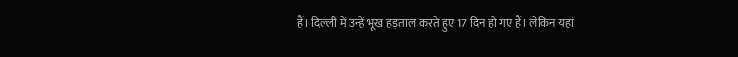हैं। दिल्ली में उन्हें भूख हड़ताल करते हुए 17 दिन हो गए हैं। लेकिन यहां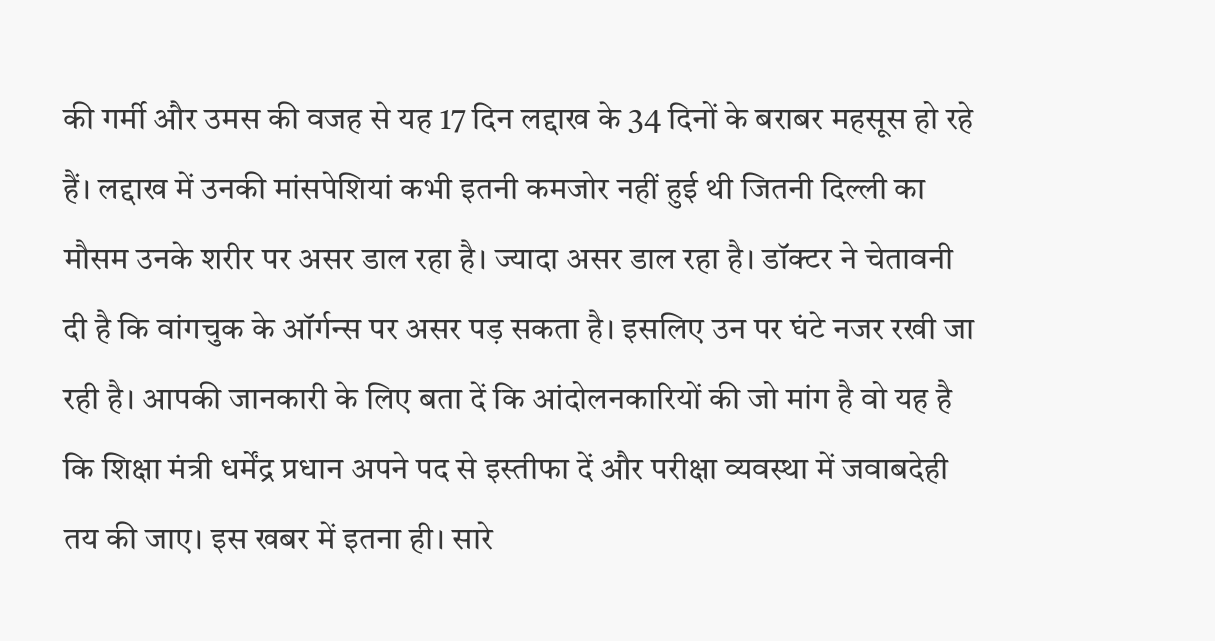की गर्मी और उमस की वजह से यह 17 दिन लद्दाख के 34 दिनों के बराबर महसूस हो रहे हैं। लद्दाख में उनकी मांसपेशियां कभी इतनी कमजोर नहीं हुई थी जितनी दिल्ली का मौसम उनके शरीर पर असर डाल रहा है। ज्यादा असर डाल रहा है। डॉक्टर ने चेतावनी दी है कि वांगचुक के ऑर्गन्स पर असर पड़ सकता है। इसलिए उन पर घंटे नजर रखी जा रही है। आपकी जानकारी के लिए बता दें कि आंदोलनकारियों की जो मांग है वो यह है कि शिक्षा मंत्री धर्मेंद्र प्रधान अपने पद से इस्तीफा दें और परीक्षा व्यवस्था में जवाबदेही तय की जाए। इस खबर में इतना ही। सारे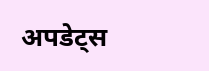अपडेट्स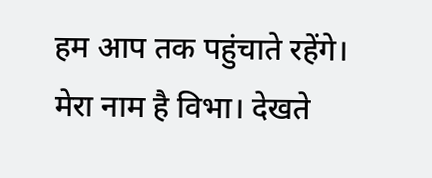हम आप तक पहुंचाते रहेंगे। मेरा नाम है विभा। देखते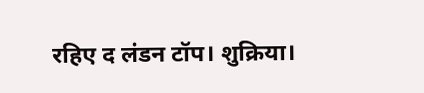रहिए द लंडन टॉप। शुक्रिया।